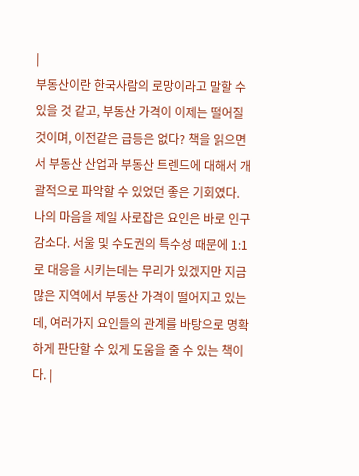|
부동산이란 한국사람의 로망이라고 말할 수 있을 것 같고, 부동산 가격이 이제는 떨어질것이며, 이전같은 급등은 없다? 책을 읽으면서 부동산 산업과 부동산 트렌드에 대해서 개괄적으로 파악할 수 있었던 좋은 기회였다. 나의 마음을 제일 사로잡은 요인은 바로 인구감소다. 서울 및 수도권의 특수성 때문에 1:1로 대응을 시키는데는 무리가 있겠지만 지금 많은 지역에서 부동산 가격이 떨어지고 있는데, 여러가지 요인들의 관계를 바탕으로 명확하게 판단할 수 있게 도움을 줄 수 있는 책이다. |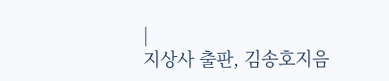|
지상사 출판, 김송호지음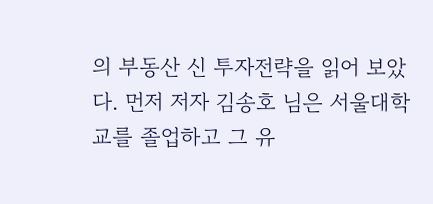의 부동산 신 투자전략을 읽어 보았다. 먼저 저자 김송호 님은 서울대학교를 졸업하고 그 유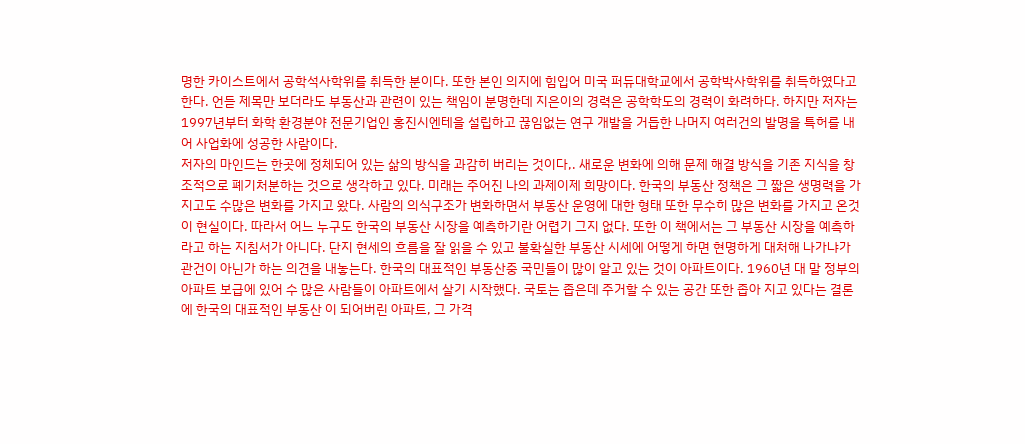명한 카이스트에서 공학석사학위를 취득한 분이다. 또한 본인 의지에 힘입어 미국 퍼듀대학교에서 공학박사학위를 취득하였다고 한다. 언듣 제목만 보더라도 부동산과 관련이 있는 책임이 분명한데 지은이의 경력은 공학학도의 경력이 화려하다. 하지만 저자는 1997년부터 화학 환경분야 전문기업인 홍진시엔테을 설립하고 끊임없는 연구 개발을 거듭한 나머지 여러건의 발명을 특허를 내어 사업화에 성공한 사람이다.
저자의 마인드는 한곳에 정체되어 있는 삶의 방식을 과감히 버리는 것이다,. 새로운 변화에 의해 문제 해결 방식을 기존 지식을 창조적으로 폐기처분하는 것으로 생각하고 있다. 미래는 주어진 나의 과제이제 희망이다. 한국의 부동산 정책은 그 짧은 생명력을 가지고도 수많은 변화를 가지고 왔다. 사람의 의식구조가 변화하면서 부동산 운영에 대한 형태 또한 무수히 많은 변화를 가지고 온것이 현실이다. 따라서 어느 누구도 한국의 부동산 시장을 예측하기란 어렵기 그지 없다. 또한 이 책에서는 그 부동산 시장을 예측하라고 하는 지침서가 아니다. 단지 현세의 흐름을 잘 읽을 수 있고 불확실한 부동산 시세에 어떻게 하면 현명하게 대처해 나가냐가 관건이 아닌가 하는 의견을 내놓는다. 한국의 대표적인 부동산중 국민들이 많이 알고 있는 것이 아파트이다. 1960년 대 말 정부의 아파트 보급에 있어 수 많은 사람들이 아파트에서 살기 시작했다. 국토는 좁은데 주거할 수 있는 공간 또한 좁아 지고 있다는 결론에 한국의 대표적인 부동산 이 되어버린 아파트, 그 가격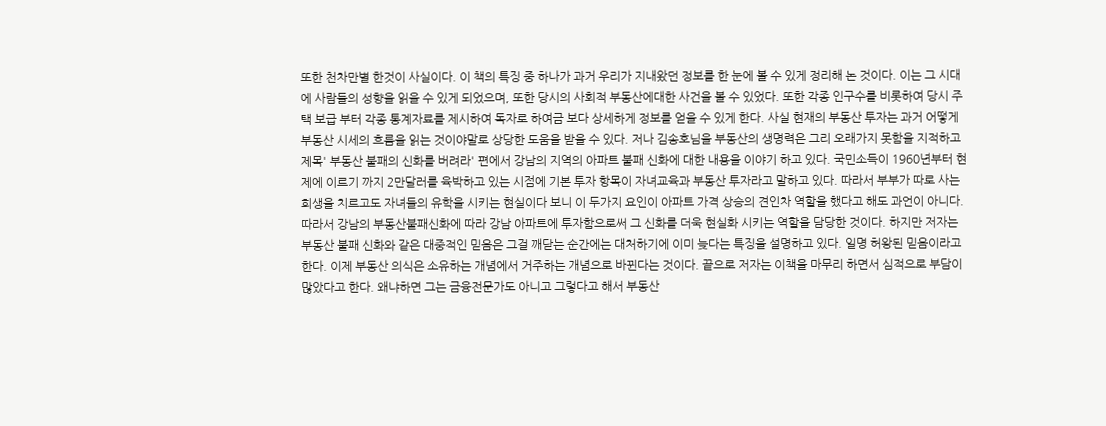또한 천차만별 한것이 사실이다. 이 책의 특징 중 하나가 과거 우리가 지내왔던 정보를 한 눈에 볼 수 있게 정리해 논 것이다. 이는 그 시대에 사람들의 성향을 읽을 수 있게 되었으며, 또한 당시의 사회적 부동산에대한 사건을 볼 수 있었다. 또한 각종 인구수를 비롯하여 당시 주택 보급 부터 각종 통계자료를 제시하여 독자로 하여금 보다 상세하게 정보를 얻을 수 있게 한다. 사실 현재의 부동산 투자는 과거 어떻게 부동산 시세의 흐름을 읽는 것이야말로 상당한 도움을 받을 수 있다. 저나 김송호님을 부동산의 생명력은 그리 오래가지 못함을 지적하고 제목' 부동산 불패의 신화를 버려라' 편에서 강남의 지역의 아파트 불패 신화에 대한 내용을 이야기 하고 있다. 국민소득이 1960년부터 현제에 이르기 까지 2만달러를 육박하고 있는 시점에 기본 투자 항목이 자녀교육과 부동산 투자라고 말하고 있다. 따라서 부부가 따로 사는 희생을 치르고도 자녀들의 유학을 시키는 현실이다 보니 이 두가지 요인이 아파트 가격 상승의 견인차 역할을 했다고 해도 과언이 아니다. 따라서 강남의 부동산불패신화에 따라 강남 아파트에 투자함으로써 그 신화를 더욱 현실화 시키는 역할을 담당한 것이다. 하지만 저자는 부동산 불패 신화와 같은 대중적인 믿음은 그걸 깨닫는 순간에는 대처하기에 이미 늦다는 특징을 설명하고 있다. 일명 허왕된 믿음이라고 한다. 이제 부동산 의식은 소유하는 개념에서 거주하는 개념으로 바뀐다는 것이다. 끝으로 저자는 이책을 마무리 하면서 심적으로 부담이 많았다고 한다. 왜냐하면 그는 금융전문가도 아니고 그렇다고 해서 부동산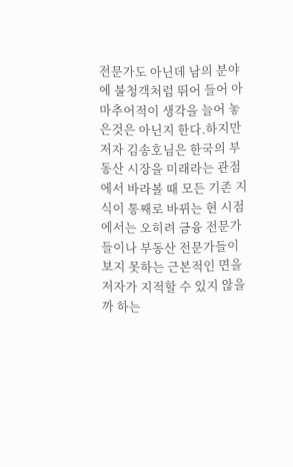전문가도 아닌데 남의 분야에 불청객처럼 뛰어 들어 아마추어적이 생각을 늘어 놓은것은 아닌지 한다.하지만 저자 김송호님은 한국의 부동산 시장을 미래라는 관점에서 바라볼 때 모든 기존 지식이 통째로 바뀌는 현 시점에서는 오히려 금융 전문가들이나 부동산 전문가들이 보지 못하는 근본적인 면을 저자가 지적할 수 있지 않을까 하는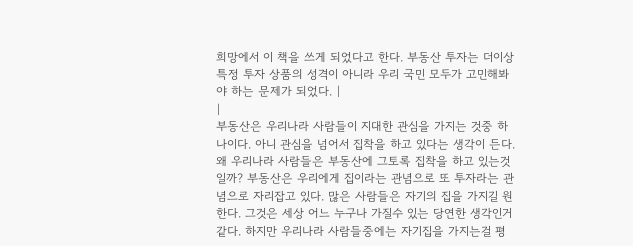희망에서 이 책을 쓰게 되었다고 한다. 부동산 투자는 더이상 특정 투자 상품의 성격이 아니라 우리 국민 모두가 고민해봐야 하는 문제가 되었다. |
|
부동산은 우리나라 사람들이 지대한 관심을 가지는 것중 하나이다. 아니 관심을 넘어서 집착을 하고 있다는 생각이 든다. 왜 우리나라 사람들은 부동산에 그토록 집착을 하고 있는것일까? 부동산은 우리에게 집이라는 관념으로 또 투자라는 관념으로 자리잡고 있다. 많은 사람들은 자기의 집을 가지길 원한다. 그것은 세상 어느 누구나 가질수 있는 당연한 생각인거 같다. 하지만 우리나라 사람들중에는 자기집을 가지는걸 평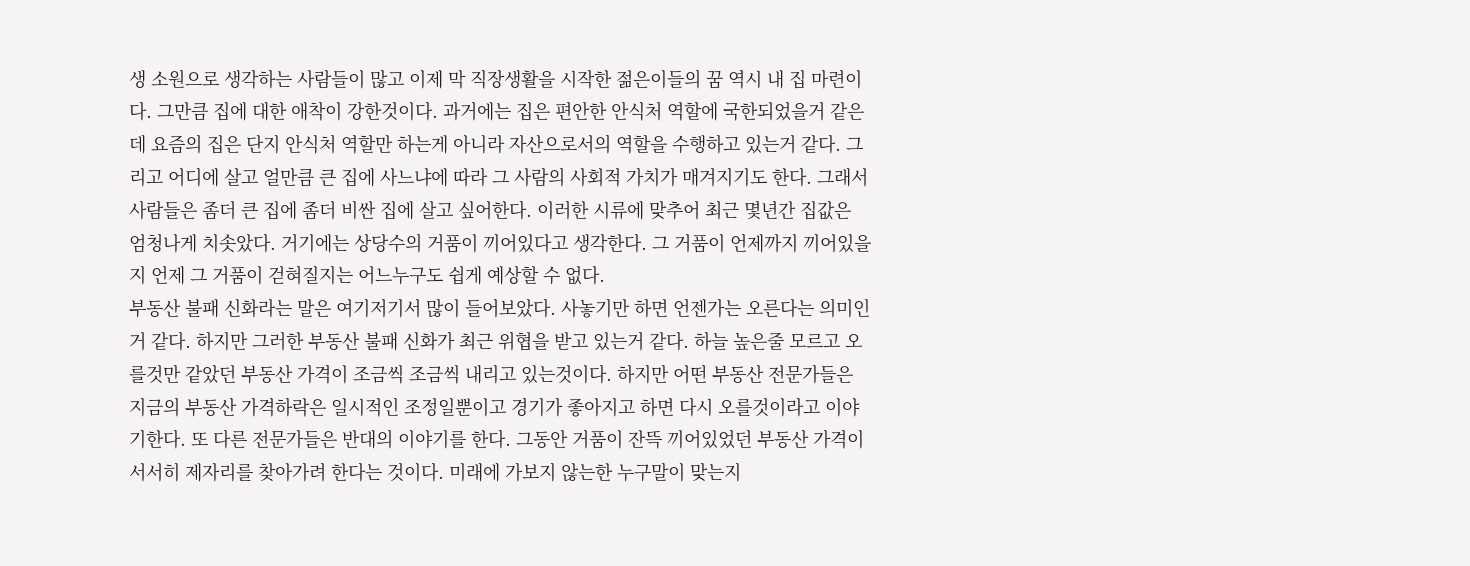생 소원으로 생각하는 사람들이 많고 이제 막 직장생활을 시작한 젊은이들의 꿈 역시 내 집 마련이다. 그만큼 집에 대한 애착이 강한것이다. 과거에는 집은 편안한 안식처 역할에 국한되었을거 같은데 요즘의 집은 단지 안식처 역할만 하는게 아니라 자산으로서의 역할을 수행하고 있는거 같다. 그리고 어디에 살고 얼만큼 큰 집에 사느냐에 따라 그 사람의 사회적 가치가 매겨지기도 한다. 그래서 사람들은 좀더 큰 집에 좀더 비싼 집에 살고 싶어한다. 이러한 시류에 맞추어 최근 몇년간 집값은 엄청나게 치솟았다. 거기에는 상당수의 거품이 끼어있다고 생각한다. 그 거품이 언제까지 끼어있을지 언제 그 거품이 걷혀질지는 어느누구도 쉽게 예상할 수 없다.
부동산 불패 신화라는 말은 여기저기서 많이 들어보았다. 사놓기만 하면 언젠가는 오른다는 의미인거 같다. 하지만 그러한 부동산 불패 신화가 최근 위협을 받고 있는거 같다. 하늘 높은줄 모르고 오를것만 같았던 부동산 가격이 조금씩 조금씩 내리고 있는것이다. 하지만 어떤 부동산 전문가들은 지금의 부동산 가격하락은 일시적인 조정일뿐이고 경기가 좋아지고 하면 다시 오를것이라고 이야기한다. 또 다른 전문가들은 반대의 이야기를 한다. 그동안 거품이 잔뜩 끼어있었던 부동산 가격이 서서히 제자리를 찾아가려 한다는 것이다. 미래에 가보지 않는한 누구말이 맞는지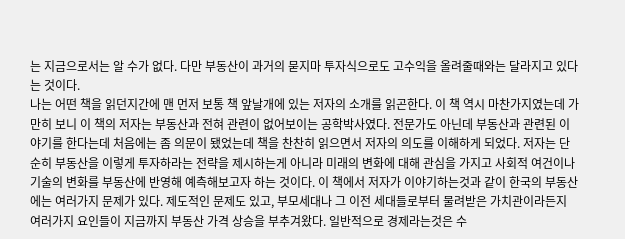는 지금으로서는 알 수가 없다. 다만 부동산이 과거의 묻지마 투자식으로도 고수익을 올려줄때와는 달라지고 있다는 것이다.
나는 어떤 책을 읽던지간에 맨 먼저 보통 책 앞날개에 있는 저자의 소개를 읽곤한다. 이 책 역시 마찬가지였는데 가만히 보니 이 책의 저자는 부동산과 전혀 관련이 없어보이는 공학박사였다. 전문가도 아닌데 부동산과 관련된 이야기를 한다는데 처음에는 좀 의문이 됐었는데 책을 찬찬히 읽으면서 저자의 의도를 이해하게 되었다. 저자는 단순히 부동산을 이렇게 투자하라는 전략을 제시하는게 아니라 미래의 변화에 대해 관심을 가지고 사회적 여건이나 기술의 변화를 부동산에 반영해 예측해보고자 하는 것이다. 이 책에서 저자가 이야기하는것과 같이 한국의 부동산에는 여러가지 문제가 있다. 제도적인 문제도 있고, 부모세대나 그 이전 세대들로부터 물려받은 가치관이라든지 여러가지 요인들이 지금까지 부동산 가격 상승을 부추겨왔다. 일반적으로 경제라는것은 수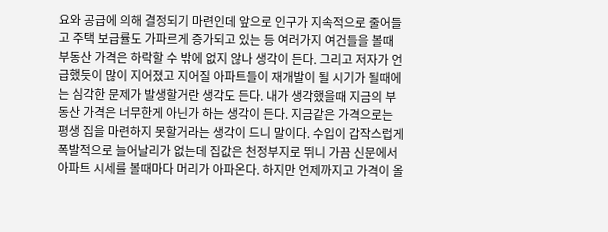요와 공급에 의해 결정되기 마련인데 앞으로 인구가 지속적으로 줄어들고 주택 보급률도 가파르게 증가되고 있는 등 여러가지 여건들을 볼때 부동산 가격은 하락할 수 밖에 없지 않나 생각이 든다. 그리고 저자가 언급했듯이 많이 지어졌고 지어질 아파트들이 재개발이 될 시기가 될때에는 심각한 문제가 발생할거란 생각도 든다. 내가 생각했을때 지금의 부동산 가격은 너무한게 아닌가 하는 생각이 든다. 지금같은 가격으로는 평생 집을 마련하지 못할거라는 생각이 드니 말이다. 수입이 갑작스럽게 폭발적으로 늘어날리가 없는데 집값은 천정부지로 뛰니 가끔 신문에서 아파트 시세를 볼때마다 머리가 아파온다. 하지만 언제까지고 가격이 올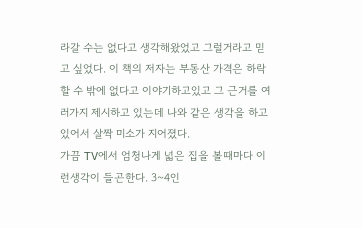라갈 수는 없다고 생각해왔었고 그럴거라고 믿고 싶었다. 이 책의 저자는 부동산 가격은 하락할 수 밖에 없다고 이야기하고있고 그 근거를 여러가지 제시하고 있는데 나와 같은 생각을 하고 있어서 살짝 미소가 지어졌다.
가끔 TV에서 엄청나게 넓은 집을 볼때마다 이런생각이 들곤한다. 3~4인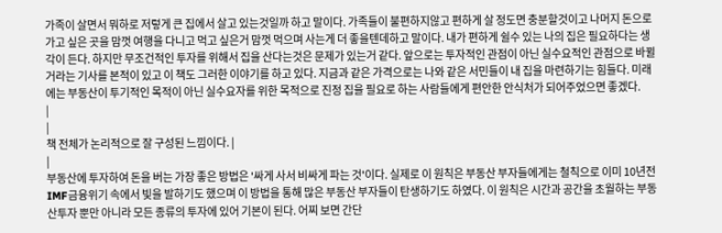가족이 살면서 뭐하로 저렇게 큰 집에서 살고 있는것일까 하고 말이다. 가족들이 불편하지않고 편하게 살 정도면 충분할것이고 나머지 돈으로 가고 싶은 곳을 맘껏 여행을 다니고 먹고 싶은거 맘껏 먹으며 사는게 더 좋을텐데하고 말이다. 내가 편하게 쉴수 있는 나의 집은 필요하다는 생각이 든다. 하지만 무조건적인 투자를 위해서 집을 산다는것은 문제가 있는거 같다. 앞으로는 투자적인 관점이 아닌 실수요적인 관점으로 바뀔거라는 기사를 본적이 있고 이 책도 그러한 이야기를 하고 있다. 지금과 같은 가격으로는 나와 같은 서민들이 내 집을 마련하기는 힘들다. 미래에는 부동산이 투기적인 목적이 아닌 실수요자를 위한 목적으로 진정 집을 필요로 하는 사람들에게 편안한 안식처가 되어주었으면 좋겠다.
|
|
책 전체가 논리적으로 잘 구성된 느낌이다. |
|
부동산에 투자하여 돈을 버는 가장 좋은 방법은 '싸게 사서 비싸게 파는 것'이다. 실제로 이 원칙은 부동산 부자들에게는 철칙으로 이미 10년전 IMF금융위기 속에서 빛을 발하기도 했으며 이 방법을 통해 많은 부동산 부자들이 탄생하기도 하였다. 이 원칙은 시간과 공간을 초월하는 부동산투자 뿐만 아니라 모든 종류의 투자에 있어 기본이 된다. 어찌 보면 간단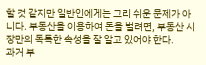할 것 같지만 일반인에게는 그리 쉬운 문제가 아니다. 부동산을 이용하여 돈을 벌려면, 부동산 시장만의 독특한 속성을 잘 알고 있어야 한다.
과거 부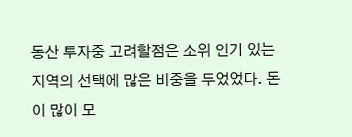동산 투자중 고려할점은 소위 인기 있는 지역의 선택에 많은 비중을 두었었다. 돈이 많이 모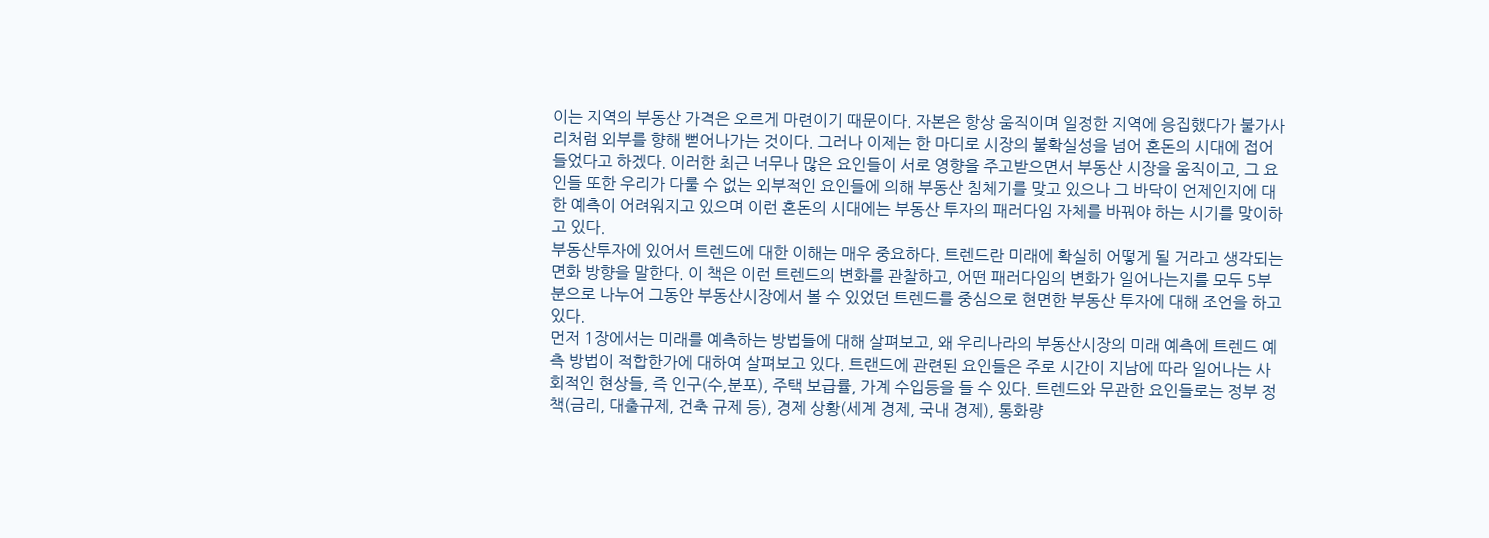이는 지역의 부동산 가격은 오르게 마련이기 때문이다. 자본은 항상 움직이며 일정한 지역에 응집했다가 불가사리처럼 외부를 향해 뻗어나가는 것이다. 그러나 이제는 한 마디로 시장의 불확실성을 넘어 혼돈의 시대에 접어들었다고 하겠다. 이러한 최근 너무나 많은 요인들이 서로 영향을 주고받으면서 부동산 시장을 움직이고, 그 요인들 또한 우리가 다룰 수 없는 외부적인 요인들에 의해 부동산 침체기를 맞고 있으나 그 바닥이 언제인지에 대한 예측이 어려워지고 있으며 이런 혼돈의 시대에는 부동산 투자의 패러다임 자체를 바꿔야 하는 시기를 맞이하고 있다.
부동산투자에 있어서 트렌드에 대한 이해는 매우 중요하다. 트렌드란 미래에 확실히 어떻게 될 거라고 생각되는 면화 방향을 말한다. 이 책은 이런 트렌드의 변화를 관찰하고, 어떤 패러다임의 변화가 일어나는지를 모두 5부분으로 나누어 그동안 부동산시장에서 볼 수 있었던 트렌드를 중심으로 현면한 부동산 투자에 대해 조언을 하고 있다.
먼저 1장에서는 미래를 예측하는 방법들에 대해 살펴보고, 왜 우리나라의 부동산시장의 미래 예측에 트렌드 예측 방법이 적합한가에 대하여 살펴보고 있다. 트랜드에 관련된 요인들은 주로 시간이 지남에 따라 일어나는 사회적인 현상들, 즉 인구(수,분포), 주택 보급률, 가계 수입등을 들 수 있다. 트렌드와 무관한 요인들로는 정부 정책(금리, 대출규제, 건축 규제 등), 경제 상황(세계 경제, 국내 경제), 통화량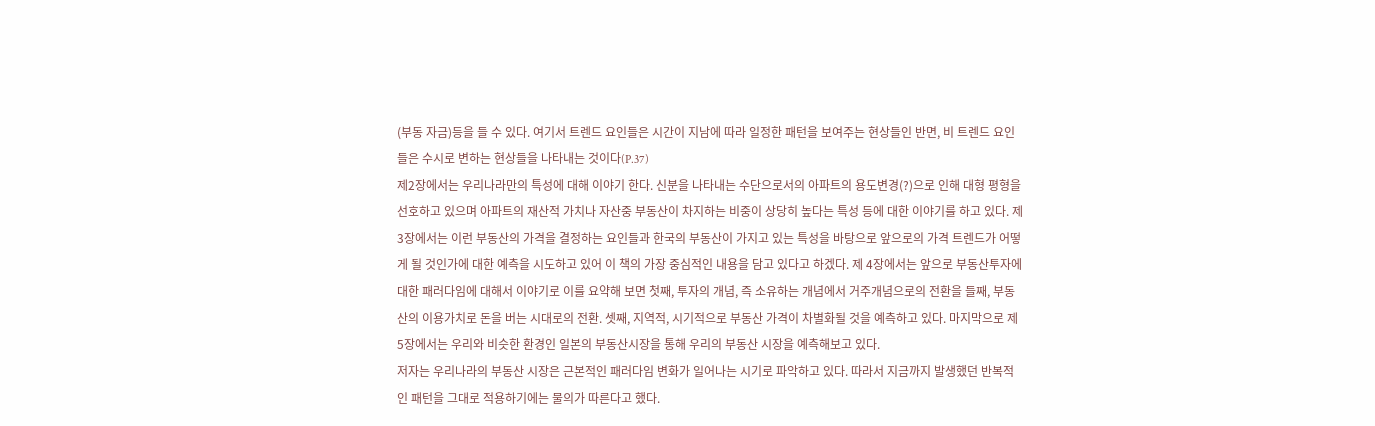(부동 자금)등을 들 수 있다. 여기서 트렌드 요인들은 시간이 지남에 따라 일정한 패턴을 보여주는 현상들인 반면, 비 트렌드 요인들은 수시로 변하는 현상들을 나타내는 것이다(P.37)
제2장에서는 우리나라만의 특성에 대해 이야기 한다. 신분을 나타내는 수단으로서의 아파트의 용도변경(?)으로 인해 대형 평형을 선호하고 있으며 아파트의 재산적 가치나 자산중 부동산이 차지하는 비중이 상당히 높다는 특성 등에 대한 이야기를 하고 있다. 제 3장에서는 이런 부동산의 가격을 결정하는 요인들과 한국의 부동산이 가지고 있는 특성을 바탕으로 앞으로의 가격 트렌드가 어떻게 될 것인가에 대한 예측을 시도하고 있어 이 책의 가장 중심적인 내용을 담고 있다고 하겠다. 제 4장에서는 앞으로 부동산투자에 대한 패러다임에 대해서 이야기로 이를 요약해 보면 첫째, 투자의 개념, 즉 소유하는 개념에서 거주개념으로의 전환을 들째, 부동산의 이용가치로 돈을 버는 시대로의 전환. 셋째, 지역적, 시기적으로 부동산 가격이 차별화될 것을 예측하고 있다. 마지막으로 제 5장에서는 우리와 비슷한 환경인 일본의 부동산시장을 통해 우리의 부동산 시장을 예측해보고 있다.
저자는 우리나라의 부동산 시장은 근본적인 패러다임 변화가 일어나는 시기로 파악하고 있다. 따라서 지금까지 발생했던 반복적인 패턴을 그대로 적용하기에는 물의가 따른다고 했다.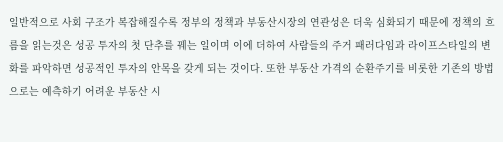일반적으로 사회 구조가 복잡해질수록 정부의 정책과 부동산시장의 연관성은 더욱 심화되기 때문에 정책의 흐름을 읽는것은 성공 투자의 첫 단추를 꿰는 일이며 이에 더하여 사람들의 주거 패러다임과 라이프스타일의 변화를 파악하면 성공적인 투자의 안목을 갖게 되는 것이다. 또한 부동산 가격의 순환주기를 비롯한 기존의 방법으로는 예측하기 어려운 부동산 시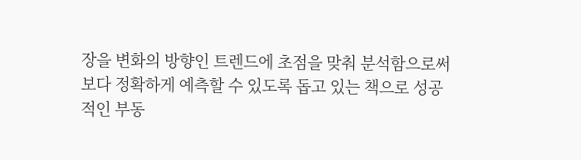장을 변화의 방향인 트렌드에 초점을 맞춰 분석함으로써 보다 정확하게 예측할 수 있도록 돕고 있는 책으로 성공적인 부동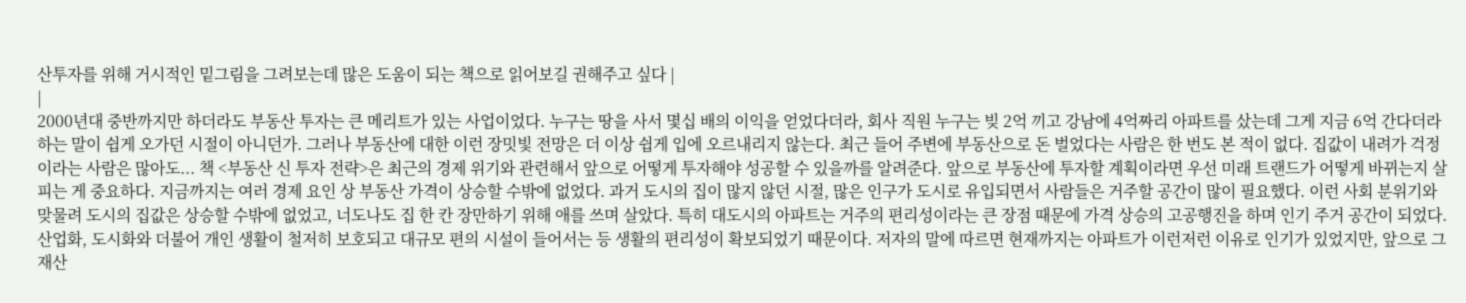산투자를 위해 거시적인 밑그림을 그려보는데 많은 도움이 되는 책으로 읽어보길 권해주고 싶다 |
|
2000년대 중반까지만 하더라도 부동산 투자는 큰 메리트가 있는 사업이었다. 누구는 땅을 사서 몇십 배의 이익을 얻었다더라, 회사 직원 누구는 빚 2억 끼고 강남에 4억짜리 아파트를 샀는데 그게 지금 6억 간다더라 하는 말이 쉽게 오가던 시절이 아니던가. 그러나 부동산에 대한 이런 장밋빛 전망은 더 이상 쉽게 입에 오르내리지 않는다. 최근 들어 주변에 부동산으로 돈 벌었다는 사람은 한 번도 본 적이 없다. 집값이 내려가 걱정이라는 사람은 많아도... 책 <부동산 신 투자 전략>은 최근의 경제 위기와 관련해서 앞으로 어떻게 투자해야 성공할 수 있을까를 알려준다. 앞으로 부동산에 투자할 계획이라면 우선 미래 트랜드가 어떻게 바뀌는지 살피는 게 중요하다. 지금까지는 여러 경제 요인 상 부동산 가격이 상승할 수밖에 없었다. 과거 도시의 집이 많지 않던 시절, 많은 인구가 도시로 유입되면서 사람들은 거주할 공간이 많이 필요했다. 이런 사회 분위기와 맞물려 도시의 집값은 상승할 수밖에 없었고, 너도나도 집 한 칸 장만하기 위해 애를 쓰며 살았다. 특히 대도시의 아파트는 거주의 편리성이라는 큰 장점 때문에 가격 상승의 고공행진을 하며 인기 주거 공간이 되었다. 산업화, 도시화와 더불어 개인 생활이 철저히 보호되고 대규모 편의 시설이 들어서는 등 생활의 편리성이 확보되었기 때문이다. 저자의 말에 따르면 현재까지는 아파트가 이런저런 이유로 인기가 있었지만, 앞으로 그 재산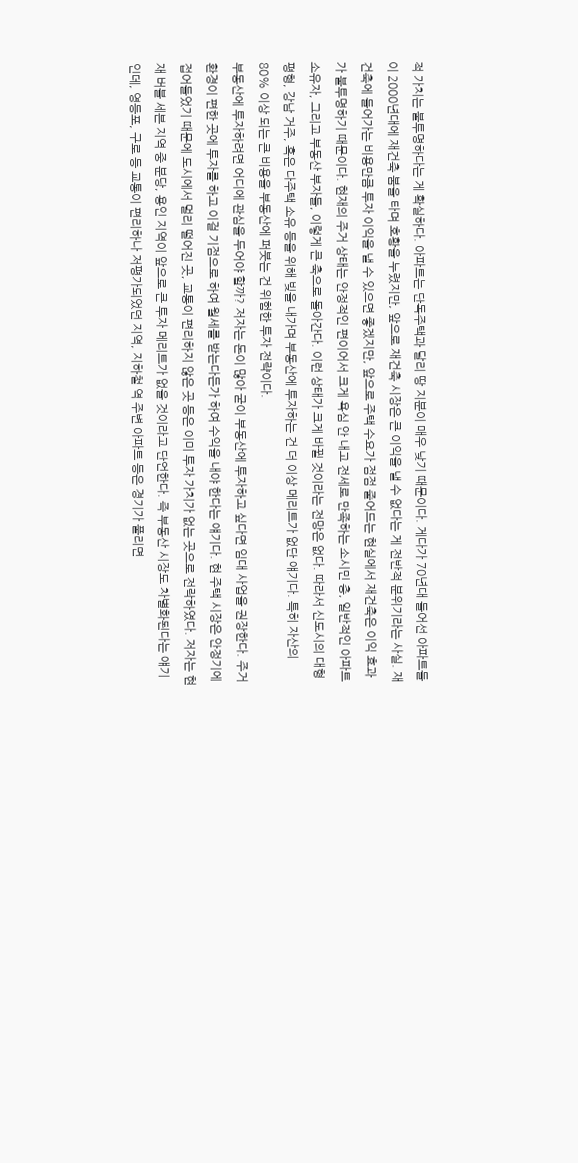적 가치는 불투명하다는 게 확실하다. 아파트는 단독주택과 달리 땅 지분이 매우 낮기 때문이다. 게다가 70년대 들어선 아파트들이 2000년대에 재건축 붐을 타며 호황을 누렸지만, 앞으로 재건축 시장은 큰 이익을 낼 수 없다는 게 전반적 분위기라는 사실. 재건축에 들어가는 비용만큼 투자 이익을 낼 수 있으면 좋겠지만, 앞으로 주택 수요가 점점 줄어드는 현실에서 재건축은 이익 효과가 불투명하기 때문이다. 현재의 주거 상태는 안정적인 편이어서 크게 욕심 안 내고 전세로 만족하는 소시민 층, 일반적인 아파트 소유자, 그리고 부동산 부자들, 이렇게 큰 축으로 돌아간다. 이런 상태가 크게 바뀔 것이라는 전망은 없다. 따라서 신도시의 대형 평형, 강남 거주, 혹은 다주택 소유 등을 위해 빚을 내가며 부동산에 투자하는 건 더 이상 메리트가 없단 얘기다. 특히 자산의 80% 이상 되는 큰 비용을 부동산에 퍼붓는 건 위험한 투자 전략이다.
부동산에 투자하려면 어디에 관심을 두어야 할까? 저자는 돈이 많아 굳이 부동산에 투자하고 싶다면 임대 사업을 권장한다. 주거 환경이 편한 곳에 투자를 하고 이걸 기점으로 하여 월세를 받는다든가 하여 수익을 내야 한다는 얘기다. 현 주택 시장은 안정기에 접어들었기 때문에 도시에서 멀리 떨어진 곳, 교통이 편리하지 않은 곳 등은 이미 투자 가치가 없는 곳으로 전락하였다. 저자는 현재 버블 세븐 지역 중 분당, 용인 지역이 앞으로 큰 투자 메리트가 없을 것이라고 단언한다. 즉 부동산 시장도 차별화된다는 얘기인데, 영등포, 구로 등 교통이 편리하나 저평가되었던 지역, 지하철 역 주변 아파트 등은 경기가 풀리면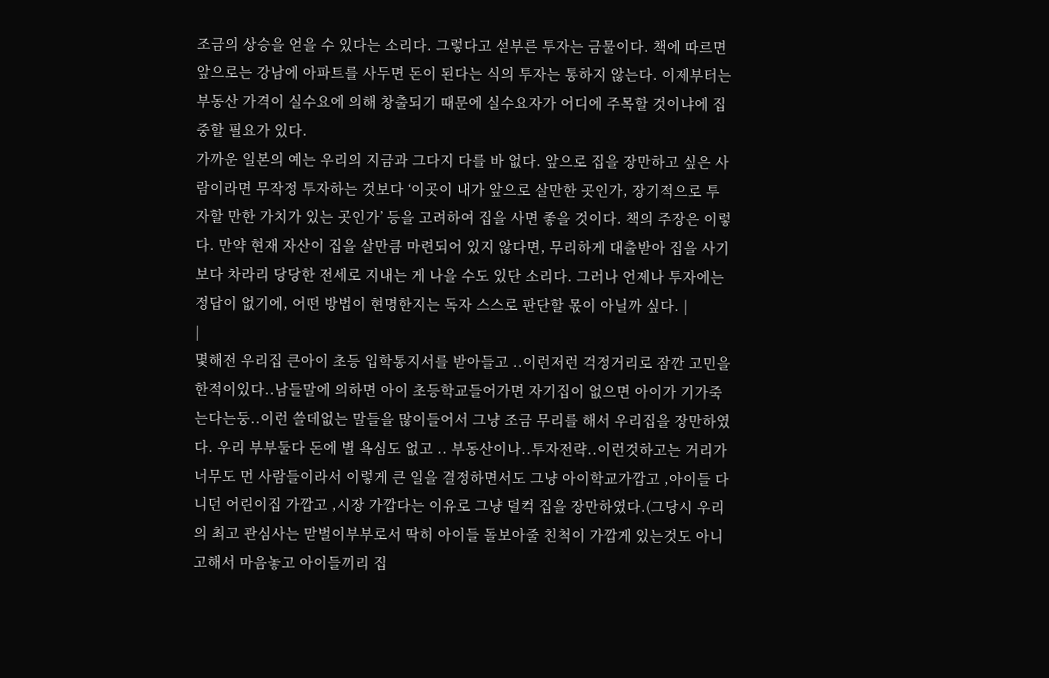조금의 상승을 얻을 수 있다는 소리다. 그렇다고 섣부른 투자는 금물이다. 책에 따르면 앞으로는 강남에 아파트를 사두면 돈이 된다는 식의 투자는 통하지 않는다. 이제부터는 부동산 가격이 실수요에 의해 창출되기 때문에 실수요자가 어디에 주목할 것이냐에 집중할 필요가 있다.
가까운 일본의 예는 우리의 지금과 그다지 다를 바 없다. 앞으로 집을 장만하고 싶은 사람이라면 무작정 투자하는 것보다 ‘이곳이 내가 앞으로 살만한 곳인가, 장기적으로 투자할 만한 가치가 있는 곳인가’ 등을 고려하여 집을 사면 좋을 것이다. 책의 주장은 이렇다. 만약 현재 자산이 집을 살만큼 마련되어 있지 않다면, 무리하게 대출받아 집을 사기보다 차라리 당당한 전세로 지내는 게 나을 수도 있단 소리다. 그러나 언제나 투자에는 정답이 없기에, 어떤 방법이 현명한지는 독자 스스로 판단할 몫이 아닐까 싶다. |
|
몇해전 우리집 큰아이 초등 입학통지서를 받아들고 ..이런저런 걱정거리로 잠깐 고민을 한적이있다..남들말에 의하면 아이 초등학교들어가면 자기집이 없으면 아이가 기가죽는다는둥..이런 쓸데없는 말들을 많이들어서 그냥 조금 무리를 해서 우리집을 장만하였다. 우리 부부둘다 돈에 별 욕심도 없고 .. 부동산이나..투자전략..이런것하고는 거리가 너무도 먼 사람들이라서 이렇게 큰 일을 결정하면서도 그냥 아이학교가깝고 ,아이들 다니던 어린이집 가깝고 ,시장 가깝다는 이유로 그냥 덜컥 집을 장만하였다.(그당시 우리의 최고 관심사는 맏벌이부부로서 딱히 아이들 돌보아줄 친척이 가깝게 있는것도 아니고해서 마음놓고 아이들끼리 집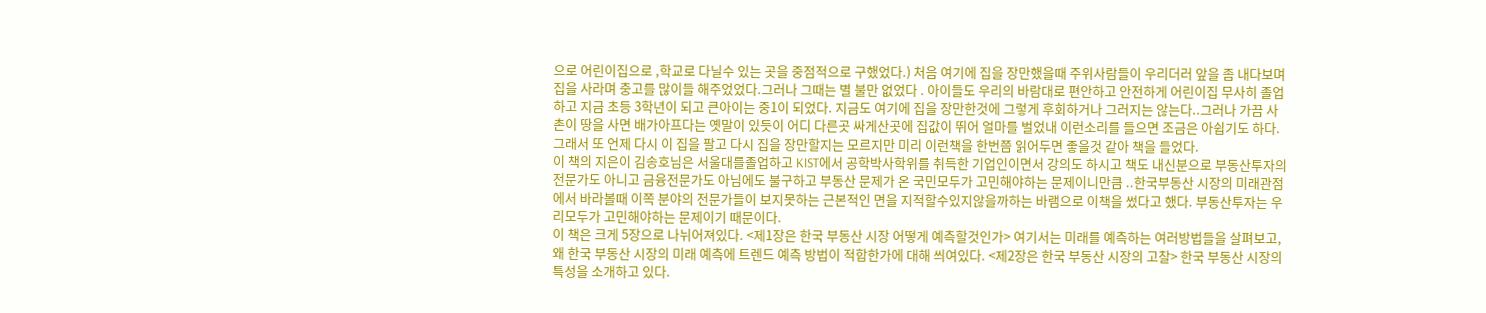으로 어린이집으로 ,학교로 다닐수 있는 곳을 중점적으로 구했었다.) 처음 여기에 집을 장만했을때 주위사람들이 우리더러 앞을 좀 내다보며 집을 사라며 충고를 많이들 해주었었다.그러나 그때는 별 불만 없었다 . 아이들도 우리의 바람대로 편안하고 안전하게 어린이집 무사히 졸업하고 지금 초등 3학년이 되고 큰아이는 중1이 되었다. 지금도 여기에 집을 장만한것에 그렇게 후회하거나 그러지는 않는다..그러나 가끔 사촌이 땅을 사면 배가아프다는 옛말이 있듯이 어디 다른곳 싸게산곳에 집값이 뛰어 얼마를 벌었내 이런소리를 들으면 조금은 아쉽기도 하다. 그래서 또 언제 다시 이 집을 팔고 다시 집을 장만할지는 모르지만 미리 이런책을 한번쯤 읽어두면 좋을것 같아 책을 들었다.
이 책의 지은이 김송호님은 서울대를졸업하고 KIST에서 공학박사학위를 취득한 기업인이면서 강의도 하시고 책도 내신분으로 부동산투자의 전문가도 아니고 금융전문가도 아님에도 불구하고 부동산 문제가 온 국민모두가 고민해야하는 문제이니만큼 ..한국부동산 시장의 미래관점에서 바라볼때 이쪽 분야의 전문가들이 보지못하는 근본적인 면을 지적할수있지않을까하는 바램으로 이책을 썼다고 했다. 부동산투자는 우리모두가 고민해야하는 문제이기 때문이다.
이 책은 크게 5장으로 나뉘어져있다. <제1장은 한국 부동산 시장 어떻게 예측할것인가> 여기서는 미래를 예측하는 여러방법들을 살펴보고, 왜 한국 부동산 시장의 미래 예측에 트렌드 예측 방법이 적합한가에 대해 씌여있다. <제2장은 한국 부동산 시장의 고찰> 한국 부동산 시장의 특성을 소개하고 있다.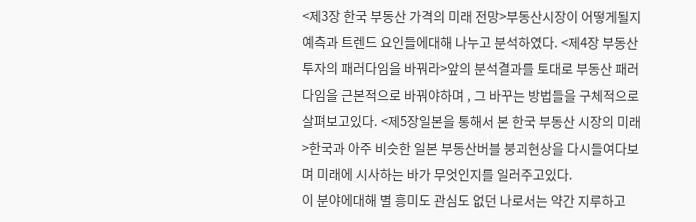<제3장 한국 부동산 가격의 미래 전망>부동산시장이 어떻게될지 예측과 트렌드 요인들에대해 나누고 분석하였다. <제4장 부동산 투자의 패러다임을 바꿔라>앞의 분석결과를 토대로 부동산 패러다임을 근본적으로 바꿔야하며 , 그 바꾸는 방법들을 구체적으로 살펴보고있다. <제5장일본을 통해서 본 한국 부동산 시장의 미래>한국과 아주 비슷한 일본 부동산버블 붕괴현상을 다시들여다보며 미래에 시사하는 바가 무엇인지를 일러주고있다.
이 분야에대해 별 흥미도 관심도 없던 나로서는 약간 지루하고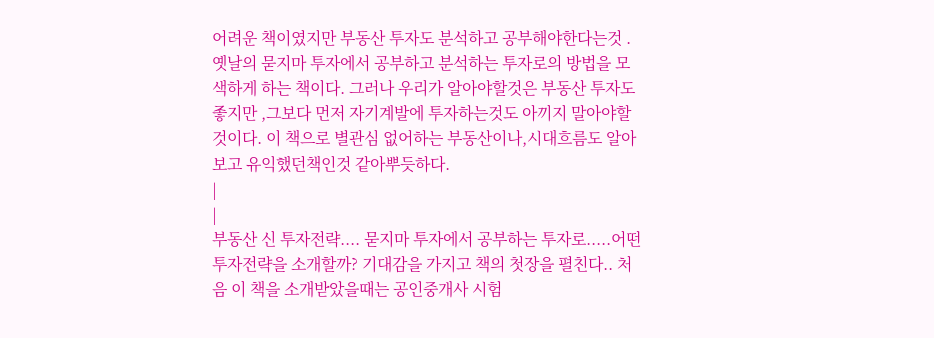어려운 책이였지만 부동산 투자도 분석하고 공부해야한다는것 .옛날의 묻지마 투자에서 공부하고 분석하는 투자로의 방법을 모색하게 하는 책이다. 그러나 우리가 알아야할것은 부동산 투자도 좋지만 ,그보다 먼저 자기계발에 투자하는것도 아끼지 말아야할것이다. 이 책으로 별관심 없어하는 부동산이나,시대흐름도 알아보고 유익했던책인것 같아뿌듯하다.
|
|
부동산 신 투자전략.... 묻지마 투자에서 공부하는 투자로.....어떤 투자전략을 소개할까? 기대감을 가지고 책의 첫장을 펼친다.. 처음 이 책을 소개받았을때는 공인중개사 시험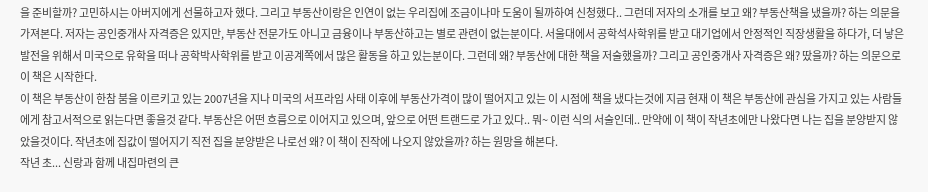을 준비할까? 고민하시는 아버지에게 선물하고자 했다. 그리고 부동산이랑은 인연이 없는 우리집에 조금이나마 도움이 될까하여 신청했다.. 그런데 저자의 소개를 보고 왜? 부동산책을 냈을까? 하는 의문을 가져본다. 저자는 공인중개사 자격증은 있지만, 부동산 전문가도 아니고 금융이나 부동산하고는 별로 관련이 없는분이다. 서울대에서 공학석사학위를 받고 대기업에서 안정적인 직장생활을 하다가, 더 낳은 발전을 위해서 미국으로 유학을 떠나 공학박사학위를 받고 이공계쪽에서 많은 활동을 하고 있는분이다. 그런데 왜? 부동산에 대한 책을 저술했을까? 그리고 공인중개사 자격증은 왜? 땄을까? 하는 의문으로 이 책은 시작한다.
이 책은 부동산이 한참 붐을 이르키고 있는 2007년을 지나 미국의 서프라임 사태 이후에 부동산가격이 많이 떨어지고 있는 이 시점에 책을 냈다는것에 지금 현재 이 책은 부동산에 관심을 가지고 있는 사람들에게 참고서적으로 읽는다면 좋을것 같다. 부동산은 어떤 흐름으로 이어지고 있으며, 앞으로 어떤 트랜드로 가고 있다.. 뭐~ 이런 식의 서술인데.. 만약에 이 책이 작년초에만 나왔다면 나는 집을 분양받지 않았을것이다. 작년초에 집값이 떨어지기 직전 집을 분양받은 나로선 왜? 이 책이 진작에 나오지 않았을까? 하는 원망을 해본다.
작년 초... 신랑과 함께 내집마련의 큰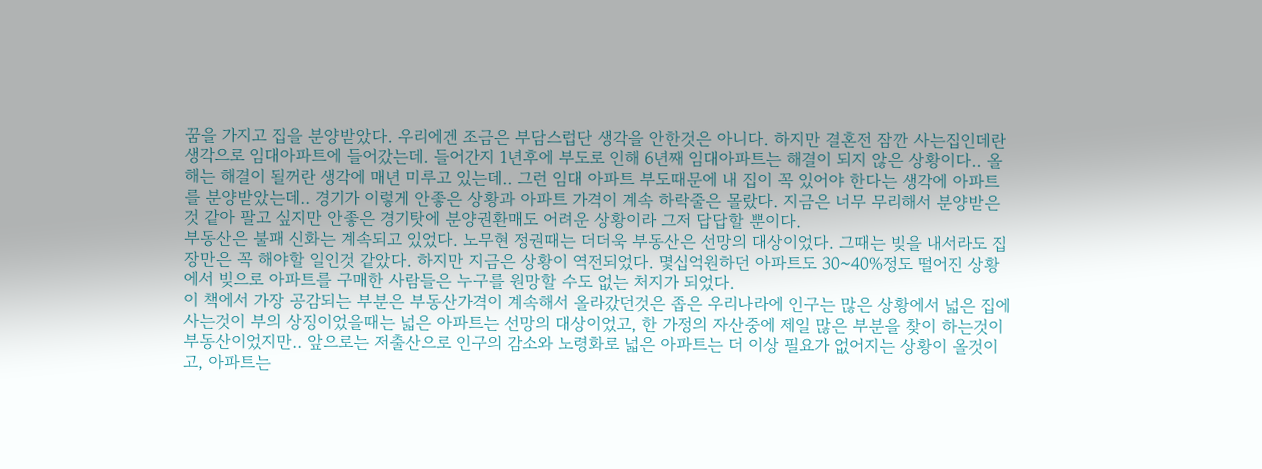꿈을 가지고 집을 분양받았다. 우리에겐 조금은 부담스럽단 생각을 안한것은 아니다. 하지만 결혼전 잠깐 사는집인데란 생각으로 임대아파트에 들어갔는데. 들어간지 1년후에 부도로 인해 6년째 임대아파트는 해결이 되지 않은 상황이다.. 올해는 해결이 될꺼란 생각에 매년 미루고 있는데.. 그런 임대 아파트 부도때문에 내 집이 꼭 있어야 한다는 생각에 아파트를 분양받았는데.. 경기가 이렇게 안좋은 상황과 아파트 가격이 계속 하락줄은 몰랐다. 지금은 너무 무리해서 분양받은것 같아 팔고 싶지만 안좋은 경기탓에 분양권환매도 어려운 상황이라 그저 답답할 뿐이다.
부동산은 불패 신화는 계속되고 있었다. 노무현 정권때는 더더욱 부동산은 선망의 대상이었다. 그때는 빚을 내서라도 집장만은 꼭 해야할 일인것 같았다. 하지만 지금은 상황이 역전되었다. 몇십억원하던 아파트도 30~40%정도 떨어진 상황에서 빚으로 아파트를 구매한 사람들은 누구를 원망할 수도 없는 처지가 되었다.
이 책에서 가장 공감되는 부분은 부동산가격이 계속해서 올라갔던것은 좁은 우리나라에 인구는 많은 상황에서 넓은 집에 사는것이 부의 상징이었을때는 넓은 아파트는 선망의 대상이었고, 한 가정의 자산중에 제일 많은 부분을 찾이 하는것이 부동산이었지만.. 앞으로는 저출산으로 인구의 감소와 노령화로 넓은 아파트는 더 이상 필요가 없어지는 상황이 올것이고, 아파트는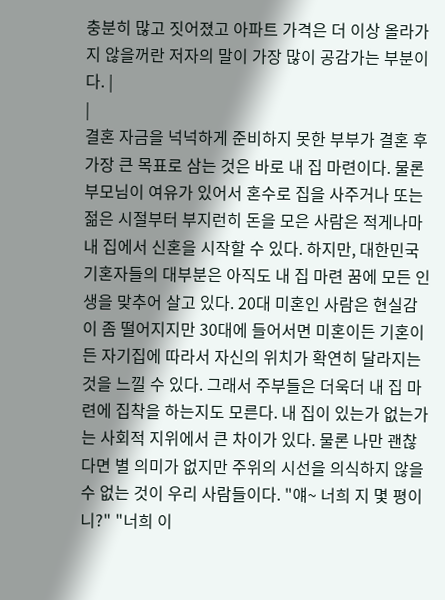충분히 많고 짓어졌고 아파트 가격은 더 이상 올라가지 않을꺼란 저자의 말이 가장 많이 공감가는 부분이다. |
|
결혼 자금을 넉넉하게 준비하지 못한 부부가 결혼 후 가장 큰 목표로 삼는 것은 바로 내 집 마련이다. 물론 부모님이 여유가 있어서 혼수로 집을 사주거나 또는 젊은 시절부터 부지런히 돈을 모은 사람은 적게나마 내 집에서 신혼을 시작할 수 있다. 하지만, 대한민국 기혼자들의 대부분은 아직도 내 집 마련 꿈에 모든 인생을 맞추어 살고 있다. 20대 미혼인 사람은 현실감이 좀 떨어지지만 30대에 들어서면 미혼이든 기혼이든 자기집에 따라서 자신의 위치가 확연히 달라지는 것을 느낄 수 있다. 그래서 주부들은 더욱더 내 집 마련에 집착을 하는지도 모른다. 내 집이 있는가 없는가는 사회적 지위에서 큰 차이가 있다. 물론 나만 괜찮다면 별 의미가 없지만 주위의 시선을 의식하지 않을 수 없는 것이 우리 사람들이다. "얘~ 너희 지 몇 평이니?" "너희 이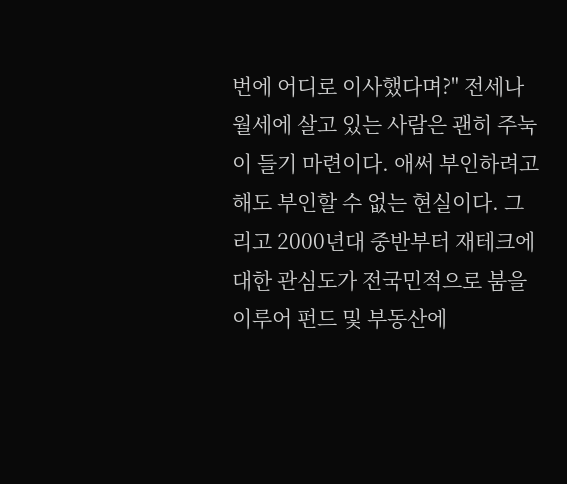번에 어디로 이사했다며?" 전세나 월세에 살고 있는 사람은 괜히 주눅이 들기 마련이다. 애써 부인하려고 해도 부인할 수 없는 현실이다. 그리고 2000년대 중반부터 재테크에 대한 관심도가 전국민적으로 붐을 이루어 펀드 및 부동산에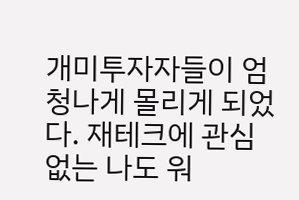개미투자자들이 엄청나게 몰리게 되었다. 재테크에 관심 없는 나도 워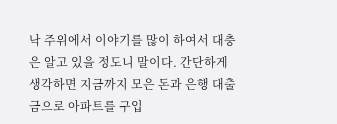낙 주위에서 이야기를 많이 하여서 대충은 알고 있을 정도니 말이다. 간단하게 생각하면 지금까지 모은 돈과 은행 대출금으로 아파트를 구입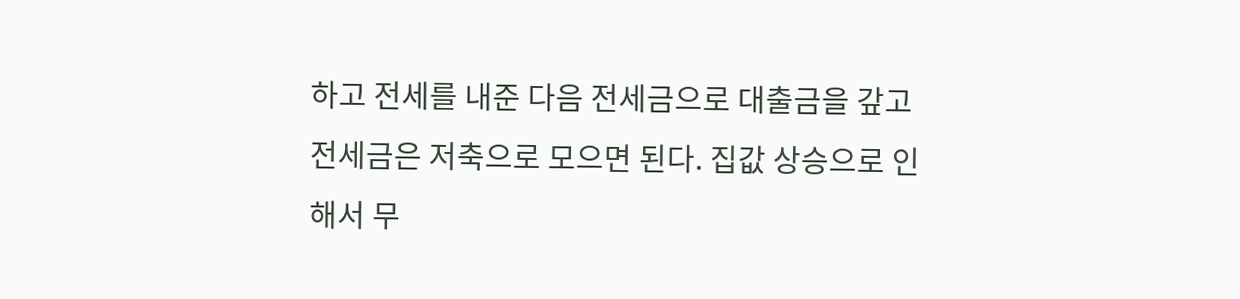하고 전세를 내준 다음 전세금으로 대출금을 갚고 전세금은 저축으로 모으면 된다. 집값 상승으로 인해서 무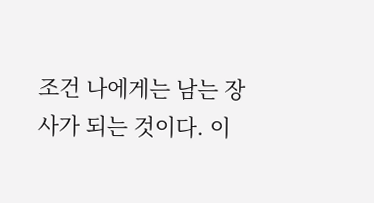조건 나에게는 남는 장사가 되는 것이다. 이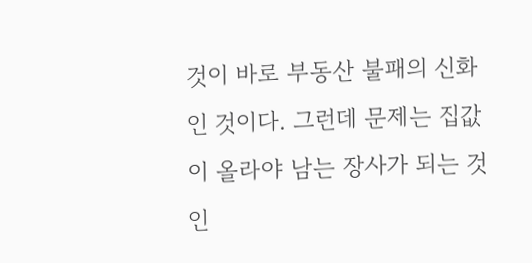것이 바로 부동산 불패의 신화인 것이다. 그런데 문제는 집값이 올라야 남는 장사가 되는 것인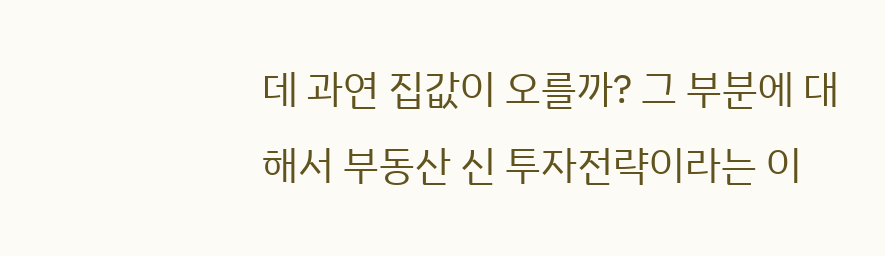데 과연 집값이 오를까? 그 부분에 대해서 부동산 신 투자전략이라는 이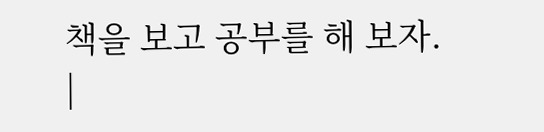책을 보고 공부를 해 보자.
|